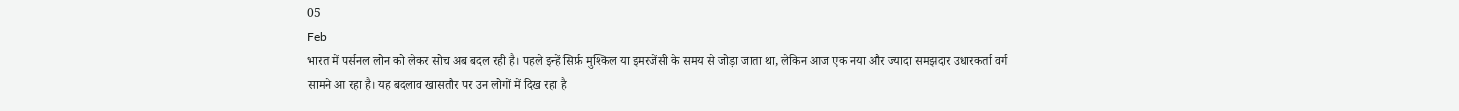05
Feb
भारत में पर्सनल लोन को लेकर सोच अब बदल रही है। पहले इन्हें सिर्फ़ मुश्किल या इमरजेंसी के समय से जोड़ा जाता था, लेकिन आज एक नया और ज्यादा समझदार उधारकर्ता वर्ग सामने आ रहा है। यह बदलाव खासतौर पर उन लोगों में दिख रहा है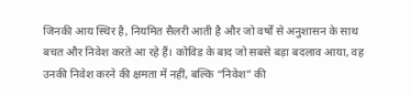जिनकी आय स्थिर है, नियमित सैलरी आती है और जो वर्षों से अनुशासन के साथ बचत और निवेश करते आ रहे हैं। कोविड के बाद जो सबसे बड़ा बदलाव आया, वह उनकी निवेश करने की क्षमता में नहीं, बल्कि “निवेश” की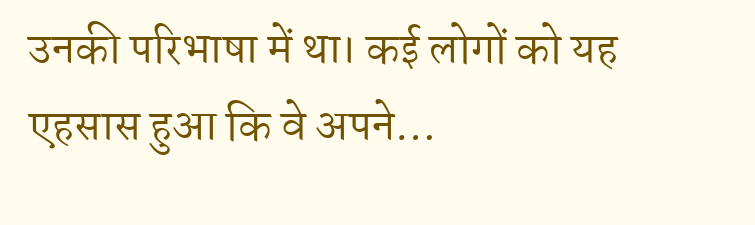उनकी परिभाषा में था। कई लोगों को यह एहसास हुआ कि वे अपने…